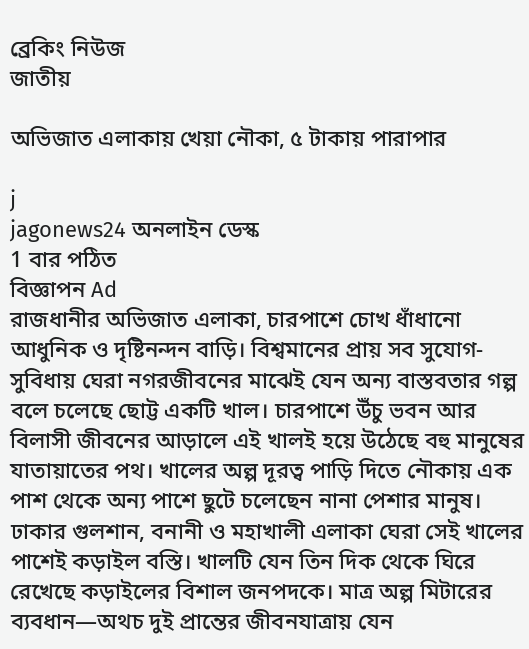ব্রেকিং নিউজ
জাতীয়

অভিজাত এলাকায় খেয়া নৌকা, ৫ টাকায় পারাপার

j
jagonews24 অনলাইন ডেস্ক
1 বার পঠিত
বিজ্ঞাপন Ad
রাজধানীর অভিজাত এলাকা, চারপাশে চোখ ধাঁধানো আধুনিক ও দৃষ্টিনন্দন বাড়ি। বিশ্বমানের প্রায় সব সুযোগ-সুবিধায় ঘেরা নগরজীবনের মাঝেই যেন অন্য বাস্তবতার গল্প বলে চলেছে ছোট্ট একটি খাল। চারপাশে উঁচু ভবন আর বিলাসী জীবনের আড়ালে এই খালই হয়ে উঠেছে বহু মানুষের যাতায়াতের পথ। খালের অল্প দূরত্ব পাড়ি দিতে নৌকায় এক পাশ থেকে অন্য পাশে ছুটে চলেছেন নানা পেশার মানুষ। ঢাকার গুলশান, বনানী ও মহাখালী এলাকা ঘেরা সেই খালের পাশেই কড়াইল বস্তি। খালটি যেন তিন দিক থেকে ঘিরে রেখেছে কড়াইলের বিশাল জনপদকে। মাত্র অল্প মিটারের ব্যবধান—অথচ দুই প্রান্তের জীবনযাত্রায় যেন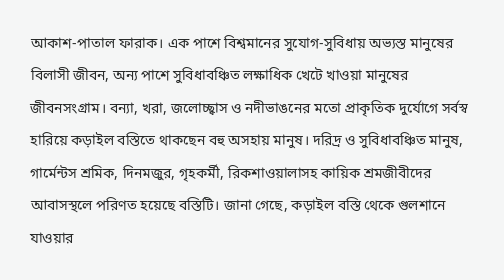আকাশ-পাতাল ফারাক। এক পাশে বিশ্বমানের সুযোগ-সুবিধায় অভ্যস্ত মানুষের বিলাসী জীবন, অন্য পাশে সুবিধাবঞ্চিত লক্ষাধিক খেটে খাওয়া মানুষের জীবনসংগ্রাম। বন্যা, খরা, জলোচ্ছ্বাস ও নদীভাঙনের মতো প্রাকৃতিক দুর্যোগে সর্বস্ব হারিয়ে কড়াইল বস্তিতে থাকছেন বহু অসহায় মানুষ। দরিদ্র ও সুবিধাবঞ্চিত মানুষ, গার্মেন্টস শ্রমিক, দিনমজুর, গৃহকর্মী, রিকশাওয়ালাসহ কায়িক শ্রমজীবীদের আবাসস্থলে পরিণত হয়েছে বস্তিটি। জানা গেছে, কড়াইল বস্তি থেকে গুলশানে যাওয়ার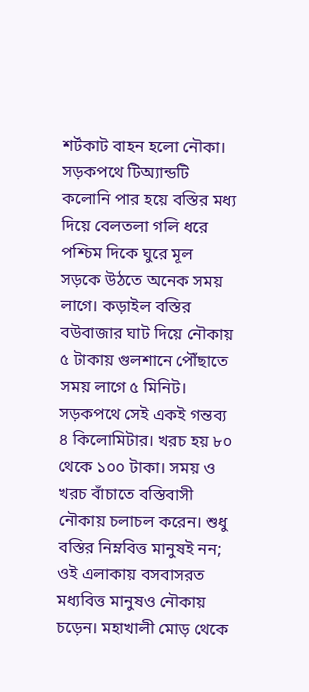শর্টকাট বাহন হলো নৌকা। সড়কপথে টিঅ্যান্ডটি কলোনি পার হয়ে বস্তির মধ্য দিয়ে বেলতলা গলি ধরে পশ্চিম দিকে ঘুরে মূল সড়কে উঠতে অনেক সময় লাগে। কড়াইল বস্তির বউবাজার ঘাট দিয়ে নৌকায় ৫ টাকায় গুলশানে পৌঁছাতে সময় লাগে ৫ মিনিট। সড়কপথে সেই একই গন্তব্য ৪ কিলোমিটার। খরচ হয় ৮০ থেকে ১০০ টাকা। সময় ও খরচ বাঁচাতে বস্তিবাসী নৌকায় চলাচল করেন। শুধু বস্তির নিম্নবিত্ত মানুষই নন; ওই এলাকায় বসবাসরত মধ্যবিত্ত মানুষও নৌকায় চড়েন। মহাখালী মোড় থেকে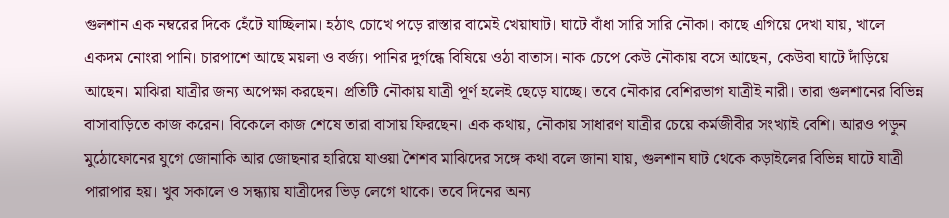গুলশান এক নম্বরের দিকে হেঁটে যাচ্ছিলাম। হঠাৎ চোখে পড়ে রাস্তার বামেই খেয়াঘাট। ঘাটে বাঁধা সারি সারি নৌকা। কাছে এগিয়ে দেখা যায়, খালে একদম নোংরা পানি। চারপাশে আছে ময়লা ও বর্জ্য। পানির দুর্গন্ধে বিষিয়ে ওঠা বাতাস। নাক চেপে কেউ নৌকায় বসে আছেন, কেউবা ঘাটে দাঁড়িয়ে আছেন। মাঝিরা যাত্রীর জন্য অপেক্ষা করছেন। প্রতিটি নৌকায় যাত্রী পূর্ণ হলেই ছেড়ে যাচ্ছে। তবে নৌকার বেশিরভাগ যাত্রীই নারী। তারা গুলশানের বিভিন্ন বাসাবাড়িতে কাজ করেন। বিকেলে কাজ শেষে তারা বাসায় ফিরছেন। এক কথায়, নৌকায় সাধারণ যাত্রীর চেয়ে কর্মজীবীর সংখ্যাই বেশি। আরও পড়ুন মুঠোফোনের যুগে জোনাকি আর জোছনার হারিয়ে যাওয়া শৈশব মাঝিদের সঙ্গে কথা বলে জানা যায়, গুলশান ঘাট থেকে কড়াইলের বিভিন্ন ঘাটে যাত্রী পারাপার হয়। খুব সকালে ও সন্ধ্যায় যাত্রীদের ভিড় লেগে থাকে। তবে দিনের অন্য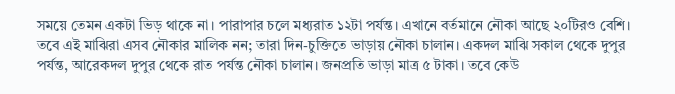সময়ে তেমন একটা ভিড় থাকে না। পারাপার চলে মধ্যরাত ১২টা পর্যন্ত। এখানে বর্তমানে নৌকা আছে ২০টিরও বেশি। তবে এই মাঝিরা এসব নৌকার মালিক নন; তারা দিন-চুক্তিতে ভাড়ায় নৌকা চালান। একদল মাঝি সকাল থেকে দুপুর পর্যন্ত, আরেকদল দুপুর থেকে রাত পর্যন্ত নৌকা চালান। জনপ্রতি ভাড়া মাত্র ৫ টাকা। তবে কেউ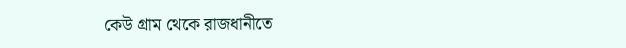কেউ গ্রাম থেকে রাজধানীতে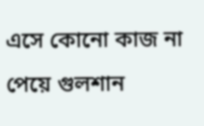এসে কোনো কাজ না পেয়ে গুলশান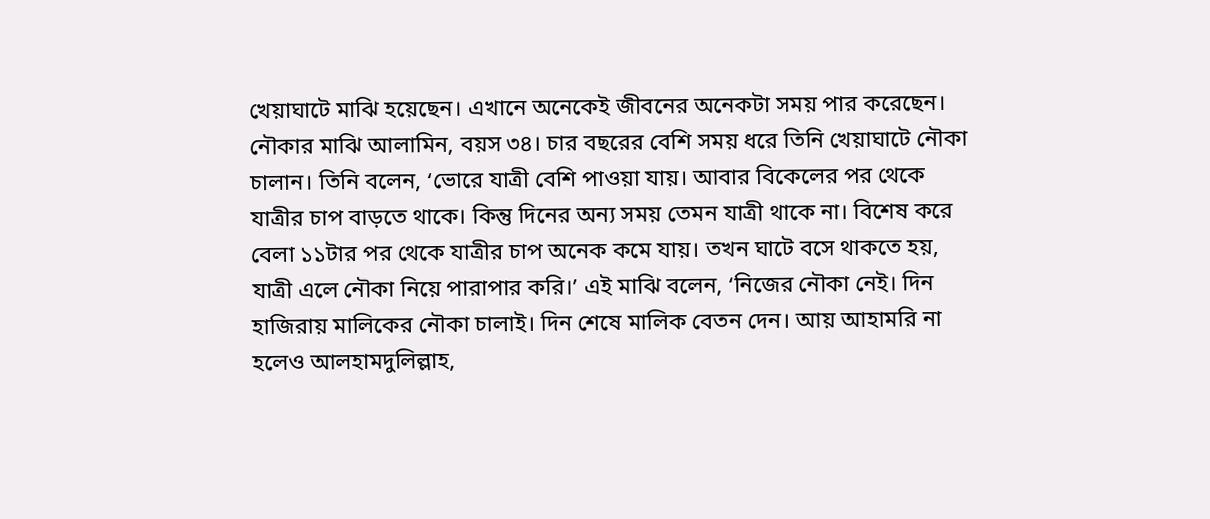খেয়াঘাটে মাঝি হয়েছেন। এখানে অনেকেই জীবনের অনেকটা সময় পার করেছেন। নৌকার মাঝি আলামিন, বয়স ৩৪। চার বছরের বেশি সময় ধরে তিনি খেয়াঘাটে নৌকা চালান। তিনি বলেন, ‘ভোরে যাত্রী বেশি পাওয়া যায়। আবার বিকেলের পর থেকে যাত্রীর চাপ বাড়তে থাকে। কিন্তু দিনের অন্য সময় তেমন যাত্রী থাকে না। বিশেষ করে বেলা ১১টার পর থেকে যাত্রীর চাপ অনেক কমে যায়। তখন ঘাটে বসে থাকতে হয়, যাত্রী এলে নৌকা নিয়ে পারাপার করি।’ এই মাঝি বলেন, ‘নিজের নৌকা নেই। দিন হাজিরায় মালিকের নৌকা চালাই। দিন শেষে মালিক বেতন দেন। আয় আহামরি না হলেও আলহামদুলিল্লাহ,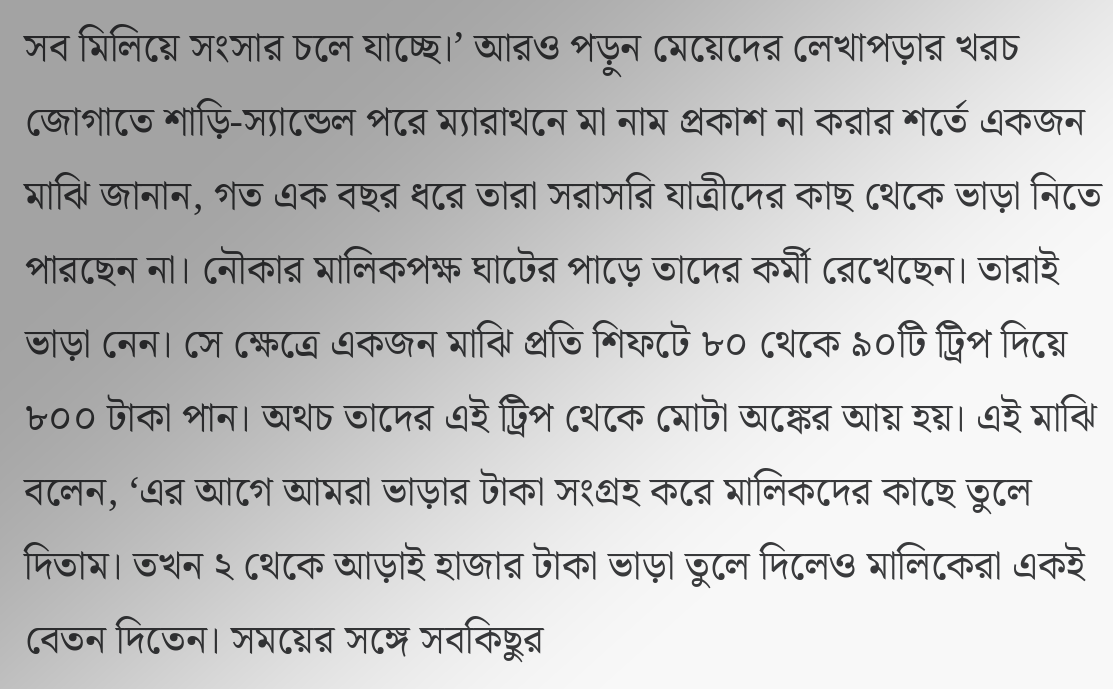সব মিলিয়ে সংসার চলে যাচ্ছে।’ আরও পড়ুন মেয়েদের লেখাপড়ার খরচ জোগাতে শাড়ি-স্যান্ডেল পরে ম্যারাথনে মা নাম প্রকাশ না করার শর্তে একজন মাঝি জানান, গত এক বছর ধরে তারা সরাসরি যাত্রীদের কাছ থেকে ভাড়া নিতে পারছেন না। নৌকার মালিকপক্ষ ঘাটের পাড়ে তাদের কর্মী রেখেছেন। তারাই ভাড়া নেন। সে ক্ষেত্রে একজন মাঝি প্রতি শিফটে ৮০ থেকে ৯০টি ট্রিপ দিয়ে ৮০০ টাকা পান। অথচ তাদের এই ট্রিপ থেকে মোটা অঙ্কের আয় হয়। এই মাঝি বলেন, ‘এর আগে আমরা ভাড়ার টাকা সংগ্রহ করে মালিকদের কাছে তুলে দিতাম। তখন ২ থেকে আড়াই হাজার টাকা ভাড়া তুলে দিলেও মালিকেরা একই বেতন দিতেন। সময়ের সঙ্গে সবকিছুর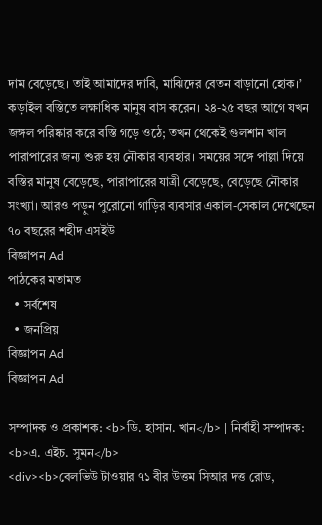দাম বেড়েছে। তাই আমাদের দাবি, মাঝিদের বেতন বাড়ানো হোক।’ কড়াইল বস্তিতে লক্ষাধিক মানুষ বাস করেন। ২৪-২৫ বছর আগে যখন জঙ্গল পরিষ্কার করে বস্তি গড়ে ওঠে; তখন থেকেই গুলশান খাল পারাপারের জন্য শুরু হয় নৌকার ব্যবহার। সময়ের সঙ্গে পাল্লা দিয়ে বস্তির মানুষ বেড়েছে, পারাপারের যাত্রী বেড়েছে, বেড়েছে নৌকার সংখ্যা। আরও পড়ুন পুরোনো গাড়ির ব্যবসার একাল-সেকাল দেখেছেন ৭০ বছরের শহীদ এসইউ
বিজ্ঞাপন Ad
পাঠকের মতামত
  • সর্বশেষ
  • জনপ্রিয়
বিজ্ঞাপন Ad
বিজ্ঞাপন Ad

সম্পাদক ও প্রকাশক: <b>ডি. হাসান. খান</b> | নির্বাহী সম্পাদক: <b>এ. এইচ. সুমন</b>
<div><b>বেলভিউ টাওয়ার ৭১ বীর উত্তম সিআর দত্ত রোড,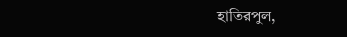হাতিরপুল,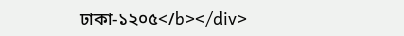ঢাকা-১২০৫</b></div>